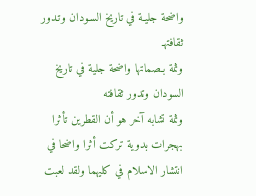واضحة جليـة في تاريخ السـودان وتـدور ثقافتهـ
وثمة بـصماتها واضحة جلية في تاريخ السودان وتدور ثقافته
وثمة تشابه آخر هو أن القطرين تأثرا بهجرات بدوية تركت أثرا واضحا في انتشار الاسلام في كليهما ولقد لعبت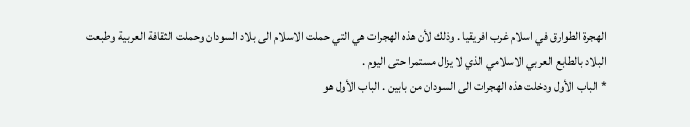الهجرة الطوارق في اسلام غرب افريقيا . وذلك لأن هذه الهجرات هي التي حملت الاسلام الى بلاد السودان وحملت الثقافة العربية وطبعت البلاد بالطابع العربي الاسلامي الذي لا يزال مستمرا حتى اليوم .
* الباب الأول ودخلت هذه الهجرات الى السودان من بابين . الباب الأول هو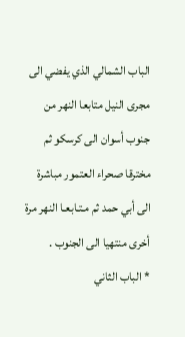الباب الشمالي الذي يفضي الى مجرى النيل متابعا النهر من جنوب أسوان الى كرسكو ثم مخترقا صحراء العتمور مباشرة الى أبي حمد ثم مـتـابعـا النهر مرة أخرى منتهيا الى الجنوب .
* الباب الثاني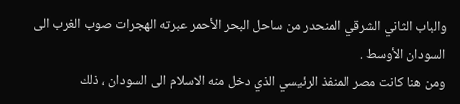والباب الثاني الشرقي المنحدر من ساحل البحر الأحمر عبرته الهجرات صوب الغرب الى السودان الأوسط .
ومن هنا كانت مصر المنفذ الرئيسي الذي دخل منه الاسلام الى السودان ، ذلك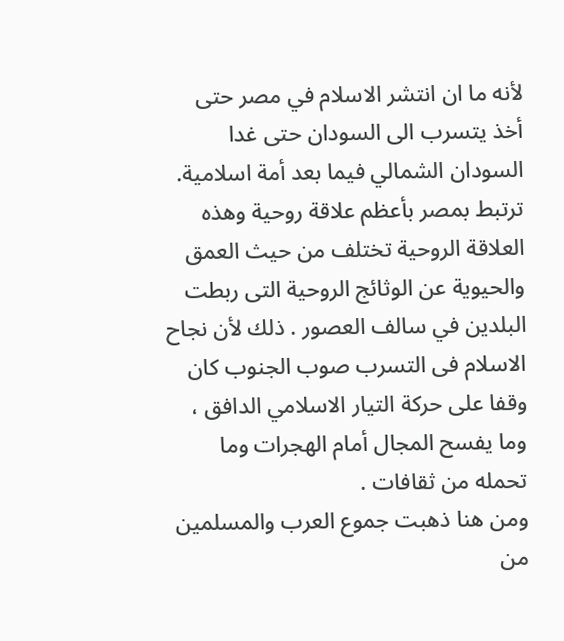لأنه ما ان انتشر الاسلام في مصر حتى أخذ يتسرب الى السودان حتى غدا السودان الشمالي فيما بعد أمة اسلامية. ترتبط بمصر بأعظم علاقة روحية وهذه العلاقة الروحية تختلف من حيث العمق والحيوية عن الوثائج الروحية التى ربطت البلدين في سالف العصور . ذلك لأن نجاح الاسلام فى التسرب صوب الجنوب كان وقفا على حركة التيار الاسلامي الدافق ، وما يفسح المجال أمام الهجرات وما تحمله من ثقافات .
ومن هنا ذهبت جموع العرب والمسلمين من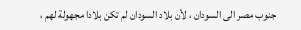جنوب مصر الى السودان ، لأن بلاد السودان لم تكن بلادا مجهولة لهم ،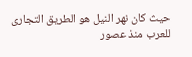حيث كان نهر النيل هو الطريق التجارى للعرب منذ عصور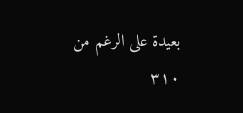بعيدة على الرغم من ۳۱۰